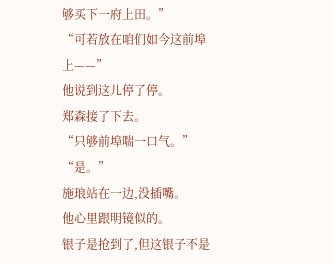够买下一府上田。”
“可若放在咱们如今这前埠上——”
他说到这儿停了停。
郑森接了下去。
“只够前埠喘一口气。”
“是。”
施琅站在一边,没插嘴。
他心里跟明镜似的。
银子是抢到了,但这银子不是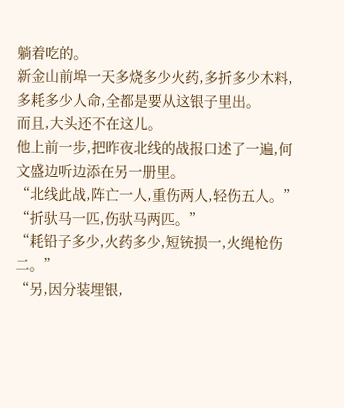躺着吃的。
新金山前埠一天多烧多少火药,多折多少木料,多耗多少人命,全都是要从这银子里出。
而且,大头还不在这儿。
他上前一步,把昨夜北线的战报口述了一遍,何文盛边听边添在另一册里。
“北线此战,阵亡一人,重伤两人,轻伤五人。”
“折驮马一匹,伤驮马两匹。”
“耗铅子多少,火药多少,短铳损一,火绳枪伤二。”
“另,因分装埋银,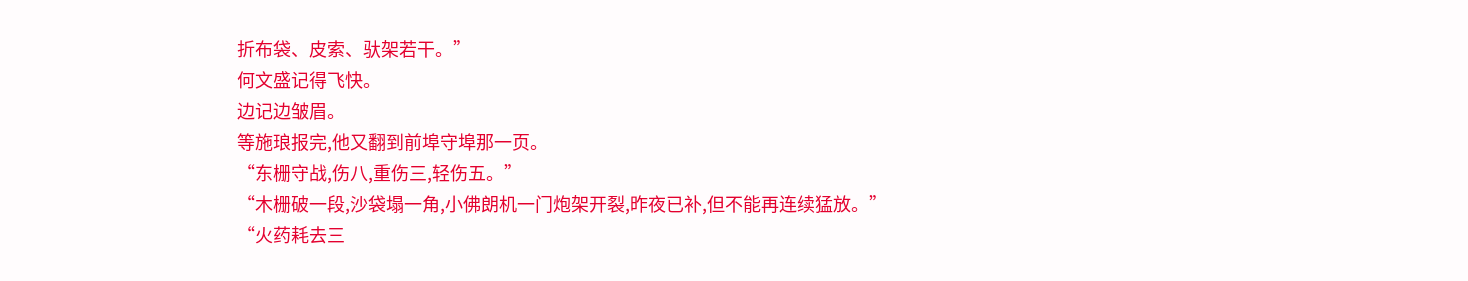折布袋、皮索、驮架若干。”
何文盛记得飞快。
边记边皱眉。
等施琅报完,他又翻到前埠守埠那一页。
“东栅守战,伤八,重伤三,轻伤五。”
“木栅破一段,沙袋塌一角,小佛朗机一门炮架开裂,昨夜已补,但不能再连续猛放。”
“火药耗去三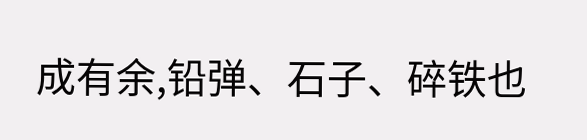成有余,铅弹、石子、碎铁也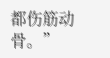都伤筋动骨。”